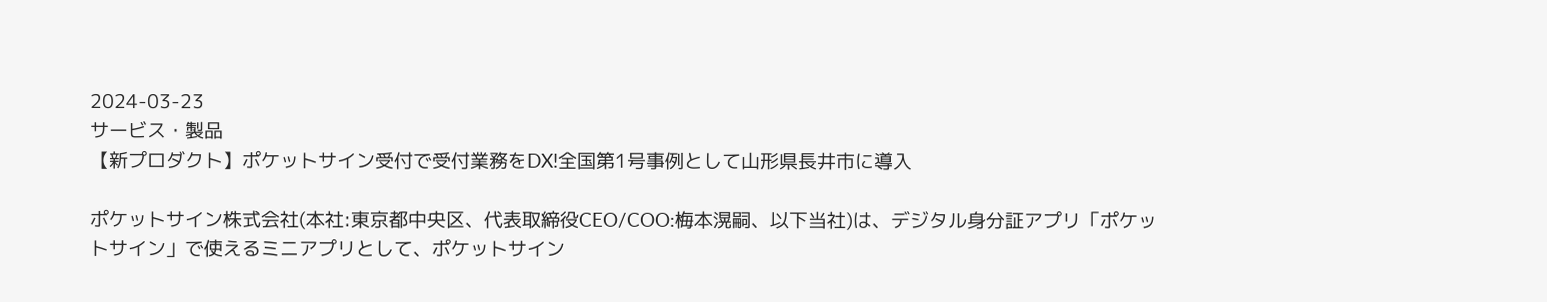2024-03-23
サービス・製品
【新プロダクト】ポケットサイン受付で受付業務をDX!全国第1号事例として山形県長井市に導入

ポケットサイン株式会社(本社:東京都中央区、代表取締役CEO/COO:梅本滉嗣、以下当社)は、デジタル身分証アプリ「ポケットサイン」で使えるミニアプリとして、ポケットサイン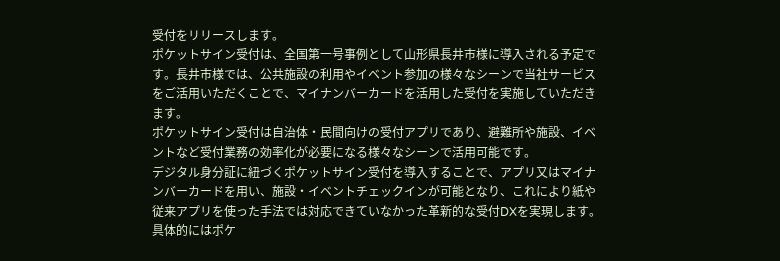受付をリリースします。
ポケットサイン受付は、全国第一号事例として山形県長井市様に導入される予定です。長井市様では、公共施設の利用やイベント参加の様々なシーンで当社サービスをご活用いただくことで、マイナンバーカードを活用した受付を実施していただきます。
ポケットサイン受付は自治体・民間向けの受付アプリであり、避難所や施設、イベントなど受付業務の効率化が必要になる様々なシーンで活用可能です。
デジタル身分証に紐づくポケットサイン受付を導入することで、アプリ又はマイナンバーカードを用い、施設・イベントチェックインが可能となり、これにより紙や従来アプリを使った手法では対応できていなかった革新的な受付DXを実現します。
具体的にはポケ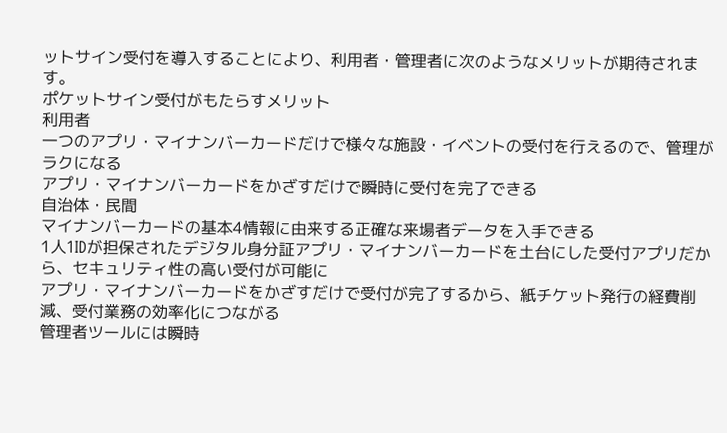ットサイン受付を導入することにより、利用者・管理者に次のようなメリットが期待されます。
ポケットサイン受付がもたらすメリット
利用者
一つのアプリ・マイナンバーカードだけで様々な施設・イベントの受付を行えるので、管理がラクになる
アプリ・マイナンバーカードをかざすだけで瞬時に受付を完了できる
自治体・民間
マイナンバーカードの基本4情報に由来する正確な来場者データを入手できる
1人1IDが担保されたデジタル身分証アプリ・マイナンバーカードを土台にした受付アプリだから、セキュリティ性の高い受付が可能に
アプリ・マイナンバーカードをかざすだけで受付が完了するから、紙チケット発行の経費削減、受付業務の効率化につながる
管理者ツールには瞬時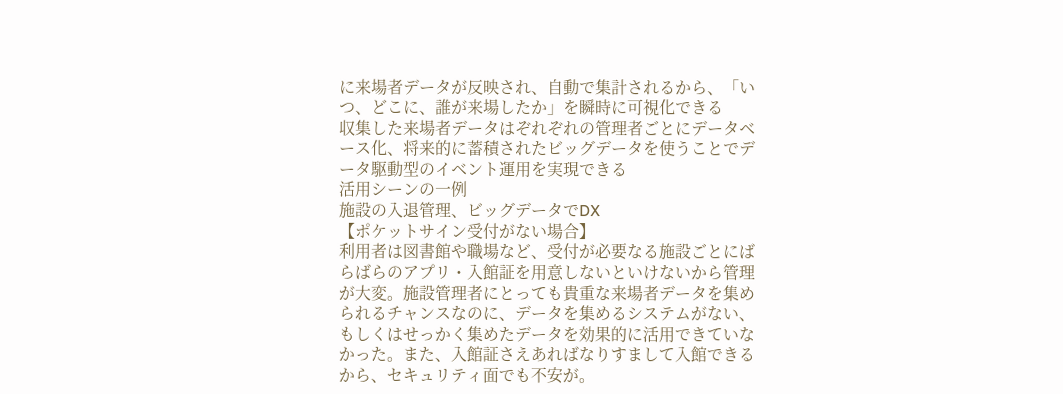に来場者データが反映され、自動で集計されるから、「いつ、どこに、誰が来場したか」を瞬時に可視化できる
収集した来場者データはぞれぞれの管理者ごとにデータベース化、将来的に蓄積されたビッグデータを使うことでデータ駆動型のイベント運用を実現できる
活用シーンの一例
施設の入退管理、ビッグデータでDX
【ポケットサイン受付がない場合】
利用者は図書館や職場など、受付が必要なる施設ごとにばらばらのアプリ・入館証を用意しないといけないから管理が大変。施設管理者にとっても貴重な来場者データを集められるチャンスなのに、データを集めるシステムがない、もしくはせっかく集めたデータを効果的に活用できていなかった。また、入館証さえあればなりすまして入館できるから、セキュリティ面でも不安が。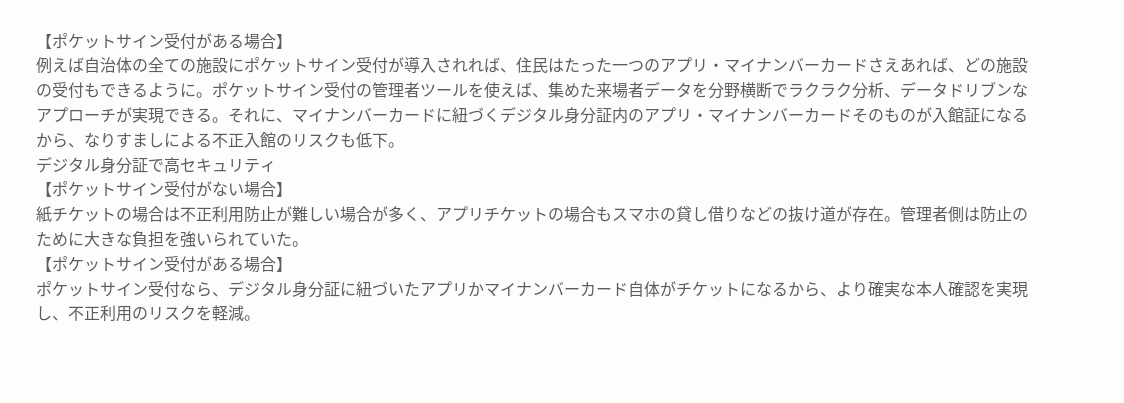【ポケットサイン受付がある場合】
例えば自治体の全ての施設にポケットサイン受付が導入されれば、住民はたった一つのアプリ・マイナンバーカードさえあれば、どの施設の受付もできるように。ポケットサイン受付の管理者ツールを使えば、集めた来場者データを分野横断でラクラク分析、データドリブンなアプローチが実現できる。それに、マイナンバーカードに紐づくデジタル身分証内のアプリ・マイナンバーカードそのものが入館証になるから、なりすましによる不正入館のリスクも低下。
デジタル身分証で高セキュリティ
【ポケットサイン受付がない場合】
紙チケットの場合は不正利用防止が難しい場合が多く、アプリチケットの場合もスマホの貸し借りなどの抜け道が存在。管理者側は防止のために大きな負担を強いられていた。
【ポケットサイン受付がある場合】
ポケットサイン受付なら、デジタル身分証に紐づいたアプリかマイナンバーカード自体がチケットになるから、より確実な本人確認を実現し、不正利用のリスクを軽減。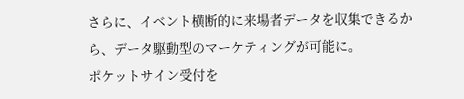さらに、イベント横断的に来場者データを収集できるから、データ駆動型のマーケティングが可能に。
ポケットサイン受付を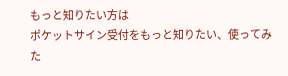もっと知りたい方は
ポケットサイン受付をもっと知りたい、使ってみた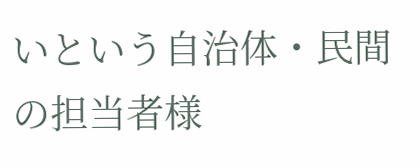いという自治体・民間の担当者様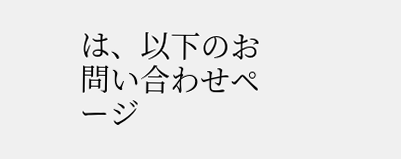は、以下のお問い合わせページ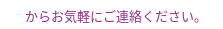からお気軽にご連絡ください。